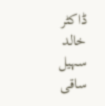ڈاکٹر خالد سہیل
ساقی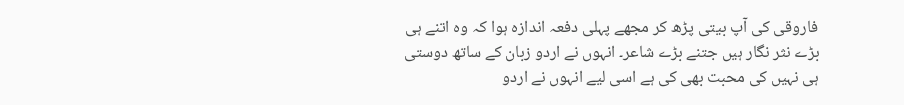فاروقی کی آپ بیتی پڑھ کر مجھے پہلی دفعہ اندازہ ہوا کہ وہ اتنے ہی بڑے نثر نگار ہیں جتنے بڑے شاعر۔ انہوں نے اردو زبان کے ساتھ دوستی ہی نہیں کی محبت بھی کی ہے اسی لیے انہوں نے اردو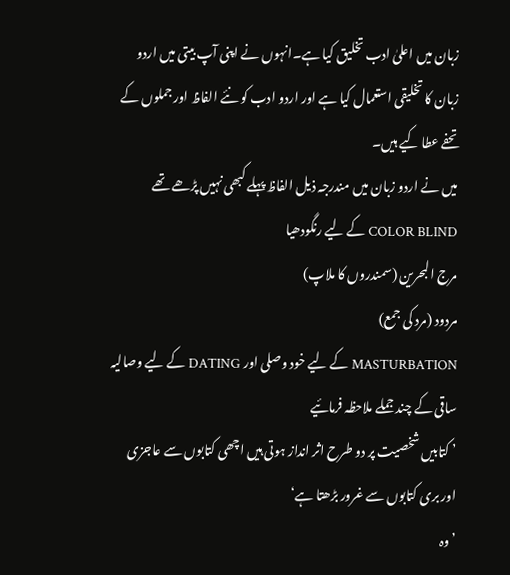زبان میں اعلیٰ ادب تخلیق کیا ہے۔انہوں نے اپنی آپ بیتی میں اردو زبان کا تخلیقی استعمال کیا ہے اور اردو ادب کو نئے الفاظ اور جملوں کے تحفے عطا کیے ہیں۔
میں نے اردو زبان میں مندرجہ ذیل الفاظ پہلے کبھی نہیں پڑھے تھے
COLOR BLIND کے لیے رنگودھیا
مرج البحرین (سمندروں کا ملاپ)
مردود (مرد کی جمع)
MASTURBATION کے لیے خود وصلی اور DATING کے لیے وصالیہ
ساقی کے چند جملے ملاحظہ فرمائیے
’ کتابیں شخصیت پر دو طرح اثر انداز ہوتی ہیں اچھی کتابوں سے عاجزی اور بری کتابوں سے غرور بڑھتا ہے‘
’وہ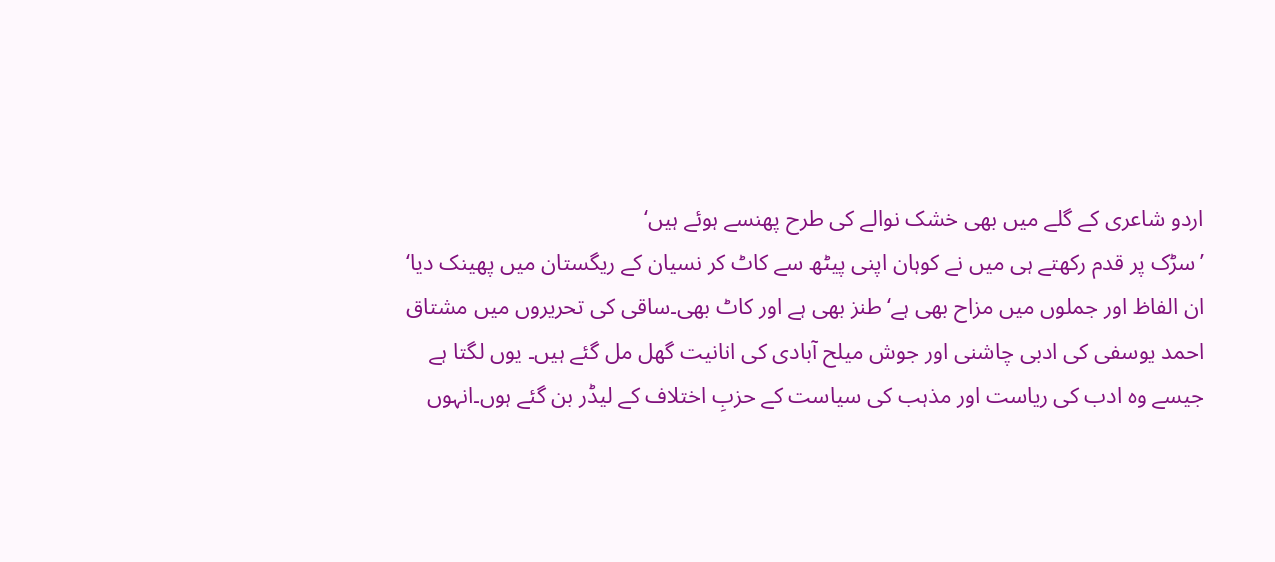اردو شاعری کے گلے میں بھی خشک نوالے کی طرح پھنسے ہوئے ہیں‘
’سڑک پر قدم رکھتے ہی میں نے کوہان اپنی پیٹھ سے کاٹ کر نسیان کے ریگستان میں پھینک دیا‘
ان الفاظ اور جملوں میں مزاح بھی ہے‘ طنز بھی ہے اور کاٹ بھی۔ساقی کی تحریروں میں مشتاق احمد یوسفی کی ادبی چاشنی اور جوش میلح آبادی کی انانیت گھل مل گئے ہیں۔ یوں لگتا ہے جیسے وہ ادب کی ریاست اور مذہب کی سیاست کے حزبِ اختلاف کے لیڈر بن گئے ہوں۔انہوں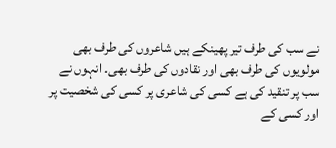نے سب کی طرف تیر پھینکے ہیں شاعروں کی طرف بھی مولویوں کی طرف بھی اور نقادوں کی طرف بھی۔ انہوں نے سب پر تنقید کی ہے کسی کی شاعری پر کسی کی شخصیت پر اور کسی کے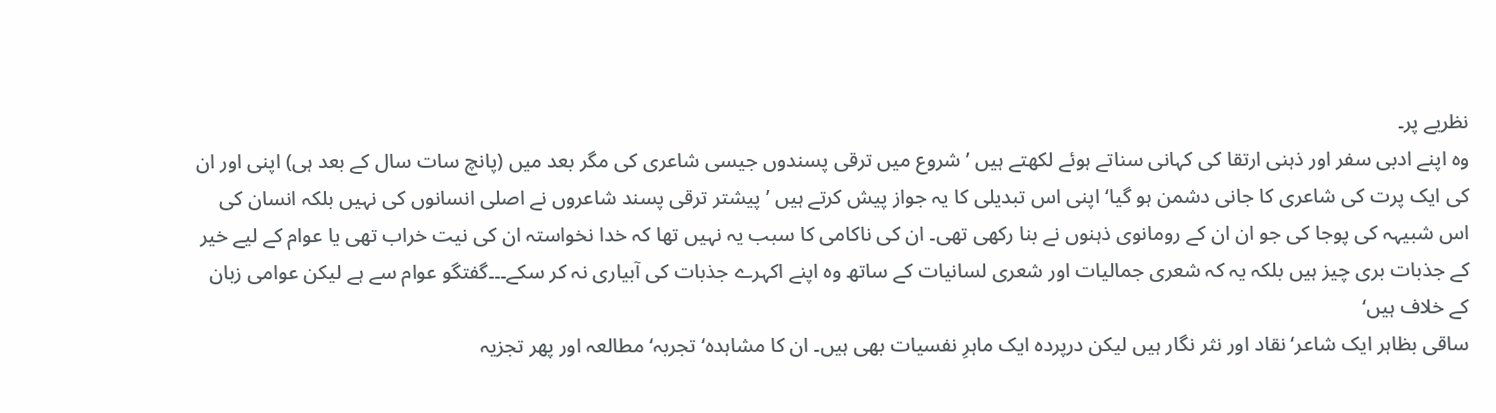نظریے پر۔
وہ اپنے ادبی سفر اور ذہنی ارتقا کی کہانی سناتے ہوئے لکھتے ہیں ’ شروع میں ترقی پسندوں جیسی شاعری کی مگر بعد میں (پانچ سات سال کے بعد ہی) اپنی اور ان کی ایک پرت کی شاعری کا جانی دشمن ہو گیا‘ اپنی اس تبدیلی کا یہ جواز پیش کرتے ہیں ’پیشتر ترقی پسند شاعروں نے اصلی انسانوں کی نہیں بلکہ انسان کی اس شبیہہ کی پوجا کی جو ان ان کے رومانوی ذہنوں نے بنا رکھی تھی۔ ان کی ناکامی کا سبب یہ نہیں تھا کہ خدا نخواستہ ان کی نیت خراب تھی یا عوام کے لیے خیر کے جذبات بری چیز ہیں بلکہ یہ کہ شعری جمالیات اور شعری لسانیات کے ساتھ وہ اپنے اکہرے جذبات کی آبیاری نہ کر سکے۔۔۔گفتگو عوام سے ہے لیکن عوامی زبان کے خلاف ہیں‘
ساقی بظاہر ایک شاعر‘ نقاد اور نثر نگار ہیں لیکن درپردہ ایک ماہرِ نفسیات بھی ہیں۔ ان کا مشاہدہ‘ تجربہ‘ مطالعہ اور پھر تجزیہ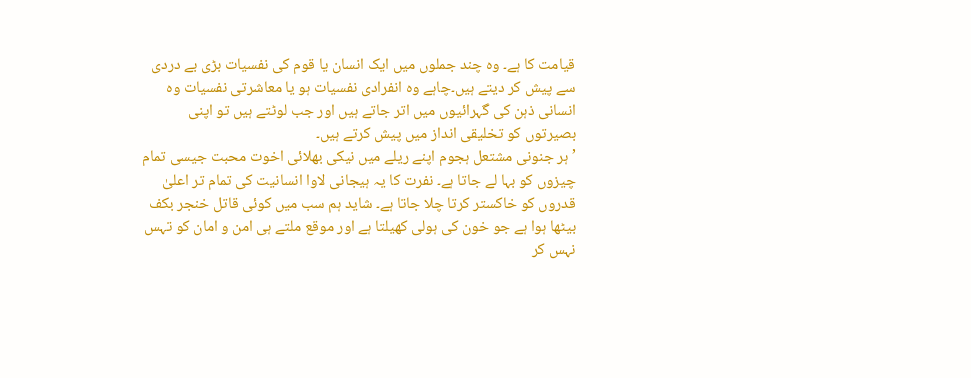قیامت کا ہے۔ وہ چند جملوں میں ایک انسان یا قوم کی نفسیات بڑی بے دردی سے پیش کر دیتے ہیں۔چاہے وہ انفرادی نفسیات ہو یا معاشرتی نفسیات وہ انسانی ذہن کی گہرائیوں میں اتر جاتے ہیں اور جب لوٹتے ہیں تو اپنی بصیرتوں کو تخلیقی انداز میں پیش کرتے ہیں۔
’ہر جنونی مشتعل ہجوم اپنے ریلے میں نیکی بھلائی اخوت محبت جیسی تمام چیزوں کو بہا لے جاتا ہے۔ نفرت کا یہ ہیجانی لاوا انسانیت کی تمام تر اعلیٰ قدروں کو خاکستر کرتا چلا جاتا ہے۔ شاید ہم سب میں کوئی قاتل خنجر بکف بیٹھا ہوا ہے جو خون کی ہولی کھیلتا ہے اور موقع ملتے ہی امن و امان کو تہس نہس کر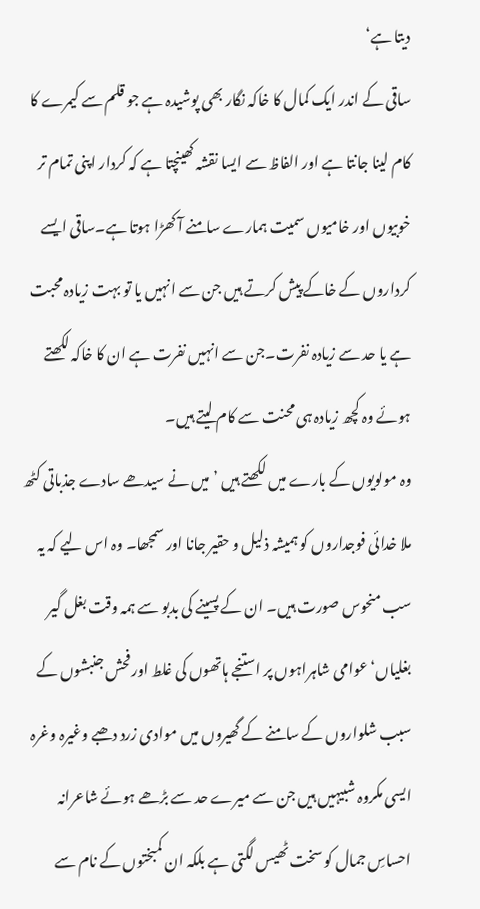دیتا ہے‘
ساقی کے اندر ایک کمال کا خاکہ نگار بھی پوشیدہ ہے جو قلم سے کیمرے کا کام لینا جانتا ہے اور الفاظ سے ایسا نقشہ کھینچتا ہے کہ کردار اپنی تمام تر خوبیوں اور خامیوں سمیت ہمارے سامنے آ کھڑا ہوتا ہے۔ساقی ایسے کرداروں کے خاکے پیش کرتے ہیں جن سے انہیں یا تو بہت زیادہ محبت ہے یا حد سے زیادہ نفرت۔جن سے انہیں نفرت ہے ان کا خاکہ لکھتے ہوئے وہ کچھ زیادہ ہی محنت سے کام لیتے ہیں۔
وہ مولویوں کے بارے میں لکھتے ہیں ’ میں نے سیدھے سادے جذباتی کٹھ ملا خدائی فوجداروں کو ہمیشہ ذلیل و حقیر جانا اور سمجھا۔ وہ اس لیے کہ یہ سب منحوس صورت ہیں۔ ان کے پسینے کی بدبو سے ہمہ وقت بغل گیر بغلیاں‘ عوامی شاہراہوں پر استنجے ہاتھوں کی غلط اور فحش جنبشوں کے سبب شلواروں کے سامنے کے گھیروں میں موادی زرد دھبے وغیرہ وغرہ ایسی مکروہ شبیہیں ہیں جن سے میرے حد سے بڑھے ہوئے شاعرانہ احساسِ جمال کو سخت ٹھیس لگتی ہے بلکہ ان کمبختوں کے نام سے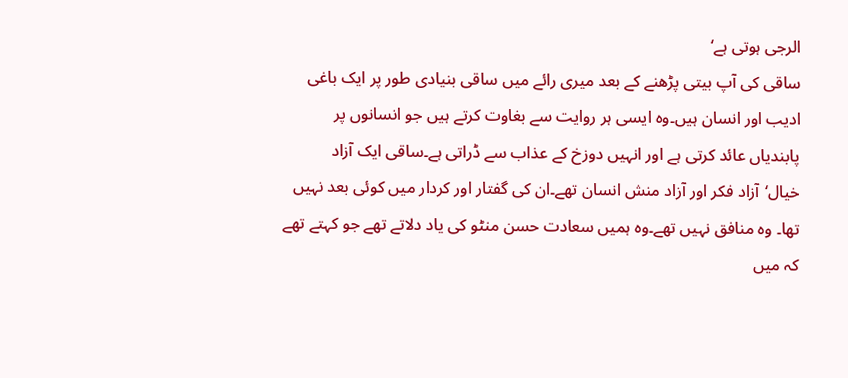الرجی ہوتی ہے‘
ساقی کی آپ بیتی پڑھنے کے بعد میری رائے میں ساقی بنیادی طور پر ایک باغی ادیب اور انسان ہیں۔وہ ایسی ہر روایت سے بغاوت کرتے ہیں جو انسانوں پر پابندیاں عائد کرتی ہے اور انہیں دوزخ کے عذاب سے ڈراتی ہے۔ساقی ایک آزاد خیال‘آزاد فکر اور آزاد منش انسان تھے۔ان کی گفتار اور کردار میں کوئی بعد نہیں تھا۔ وہ منافق نہیں تھے۔وہ ہمیں سعادت حسن منٹو کی یاد دلاتے تھے جو کہتے تھے کہ میں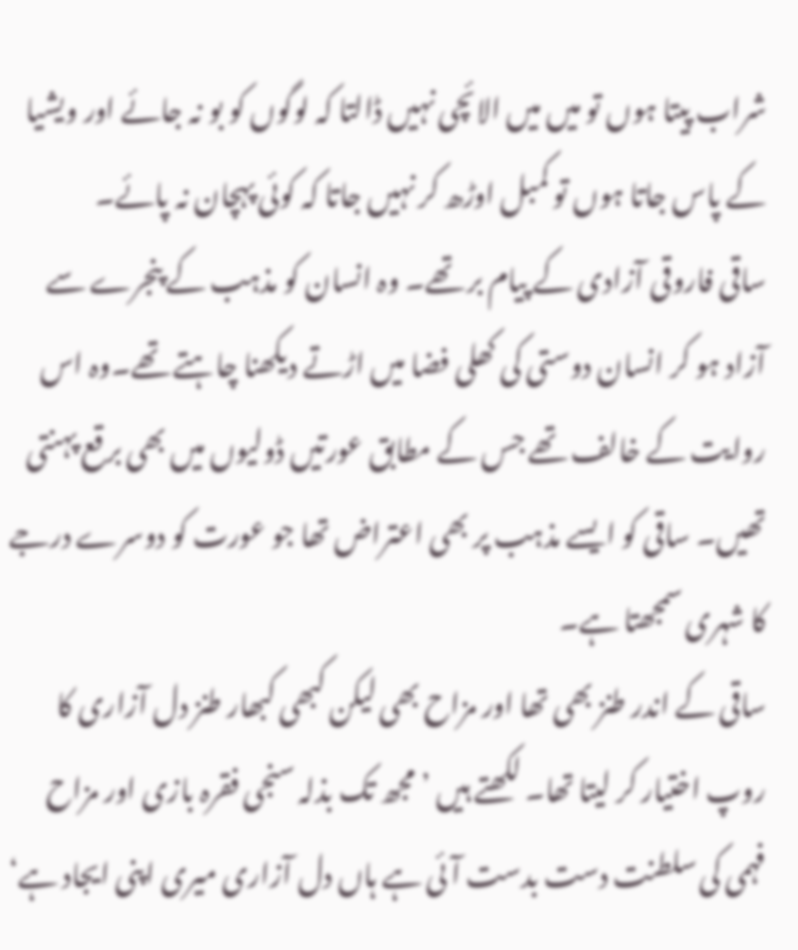شراب پیتا ہوں تو میں میں الائچی نہیں ڈالتا کہ لوگوں کو بو نہ جائے اور ویشیا کے پاس جاتا ہوں تو کمبل اوڑھ کر نہیں جاتا کہ کوئی پہچان نہ پائے۔
ساقی فاروقی آزادی کے پیام بر تھے۔ وہ انسان کو مذہب کے پنجرے سے آزاد ہو کر انسان دوستی کی کھلی فضا میں اڑتے دیکھنا چاہتے تھے۔وہ اس روایت کے خالف تھے جس کے مطابق عورتیں ڈولیوں میں بھی برقع پہنتی تھیں۔ ساقی کو ایسے مذہب پر بھی اعتراض تھا جو عورت کو دوسرے درجے کا شہری سمجھتا ہے۔
ساقی کے اندر طنز بھی تھا اور مزاح بھی لیکن کبھی کبھار طنز دل آزاری کا روپ اختیار کر لیتا تھا۔ لکھتے ہیں ’ مجھ تک بذلہ سنجی فقرہ بازی اور مزاح فہمی کی سلطنت دست بدست آئی ہے ہاں دل آزاری میری اپنی ایجاد ہے‘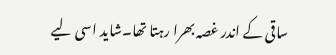ساقی کے اندر غصہ بھرا رہتا تھا۔شاید اسی لیے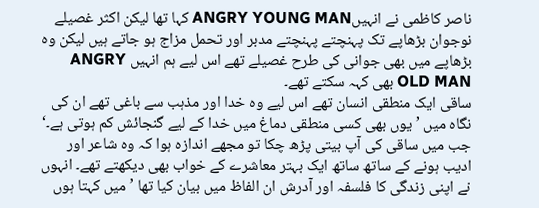ناصر کاظمی نے انہیںANGRY YOUNG MAN کہا تھا لیکن اکثر غصیلے نوجوان بڑھاپے تک پہنچتے پہنچتے مدبر اور تحمل مزاج ہو جاتے ہیں لیکن وہ بڑھاپے میں بھی جوانی کی طرح غصیلے تھے اس لیے ہم انہیں ANGRY OLD MAN بھی کہہ سکتے تھے۔
ساقی ایک منطقی انسان تھے اس لیے وہ خدا اور مذہب سے باغی تھے ان کی نگاہ میں ’ یوں بھی کسی منطقی دماغ میں خدا کے لیے گنجائش کم ہوتی ہے۔‘
جب میں ساقی کی آپ بیتی پڑھ چکا تو مجھے اندازہ ہوا کہ وہ شاعر اور ادیب ہونے کے ساتھ ساتھ ایک بہتر معاشرے کے خواب بھی دیکھتے تھے۔ انہوں نے اپنی زندگی کا فلسفہ اور آدرش ان الفاظ میں بیان کیا تھا ’ میں کہتا ہوں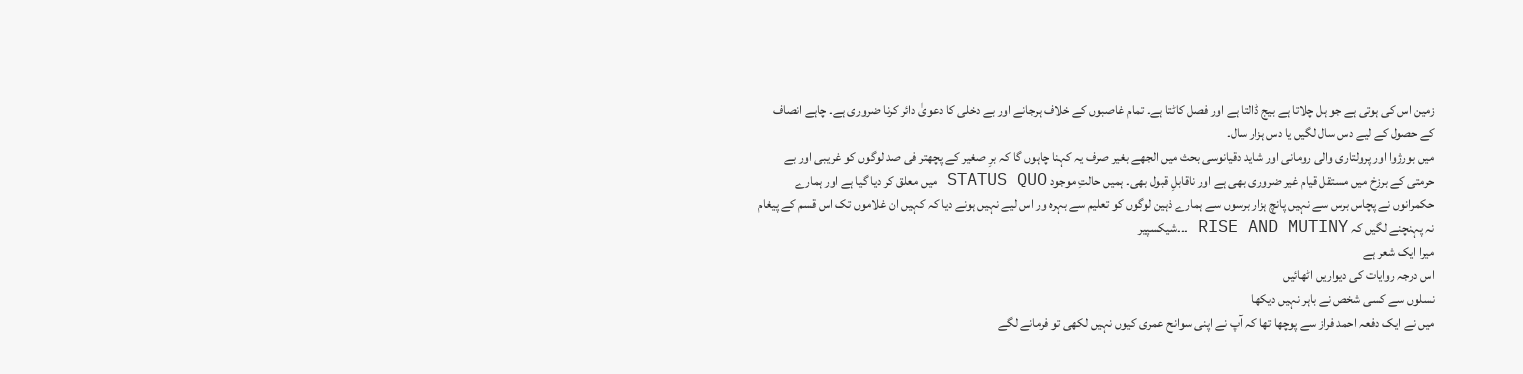زمین اس کی ہوتی ہے جو ہل چلاتا ہے بیج ڈالتا ہے اور فصل کاٹتا ہے۔ تمام غاصبوں کے خلاف ہرجانے اور بے دخلی کا دعویٰ دائر کرنا ضروری ہے۔ چاہے انصاف کے حصول کے لیے دس سال لگیں یا دس ہزار سال۔
میں بورژوا اور پرولتاری والی رومانی اور شاید دقیانوسی بحث میں الجھے بغیر صرف یہ کہنا چاہوں گا کہ برِ صغیر کے پچھتر فی صد لوگوں کو غریبی اور بے حرمتی کے برزخ میں مستقل قیام غیر ضروری بھی ہے اور ناقابلِ قبول بھی۔ ہمیں حالتِ موجود STATUS QUO میں معلق کر دیا گیا ہے اور ہمارے حکمرانوں نے پچاس برس سے نہیں پانچ ہزار برسوں سے ہمارے ذہین لوگوں کو تعلیم سے بہرہ ور اس لیے نہیں ہونے دیا کہ کہیں ان غلاموں تک اس قسم کے پیغام نہ پہنچنے لگیں کہ RISE AND MUTINY ۔۔۔شیکسپیر
میرا ایک شعر ہے
اس درجہ روایات کی دیواریں اٹھائیں
نسلوں سے کسی شخص نے باہر نہیں دیکھا
میں نے ایک دفعہ احمد فراز سے پوچھا تھا کہ آپ نے اپنی سوانح عمری کیوں نہیں لکھی تو فرمانے لگے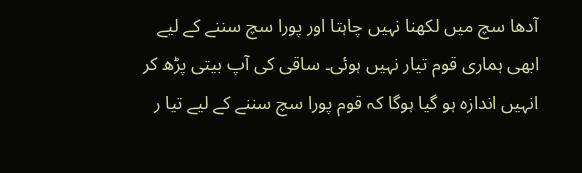آدھا سچ میں لکھنا نہیں چاہتا اور پورا سچ سننے کے لیے ابھی ہماری قوم تیار نہیں ہوئی۔ ساقی کی آپ بیتی پڑھ کر انہیں اندازہ ہو گیا ہوگا کہ قوم پورا سچ سننے کے لیے تیا ر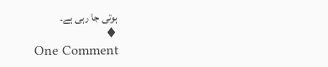ہوتی جا رہی ہے۔
♦
One Comment